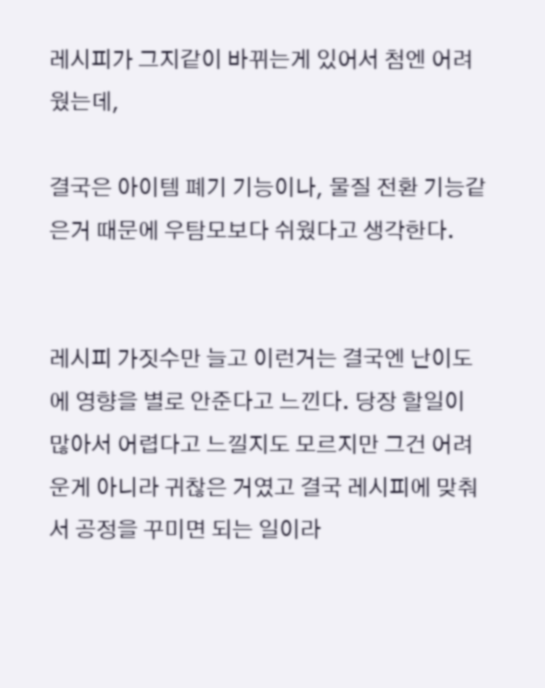레시피가 그지같이 바뀌는게 있어서 첨엔 어려웠는데,

결국은 아이템 폐기 기능이나, 물질 전환 기능같은거 때문에 우탐모보다 쉬웠다고 생각한다.


레시피 가짓수만 늘고 이런거는 결국엔 난이도에 영향을 별로 안준다고 느낀다. 당장 할일이 많아서 어렵다고 느낄지도 모르지만 그건 어려운게 아니라 귀찮은 거였고 결국 레시피에 맞춰서 공정을 꾸미면 되는 일이라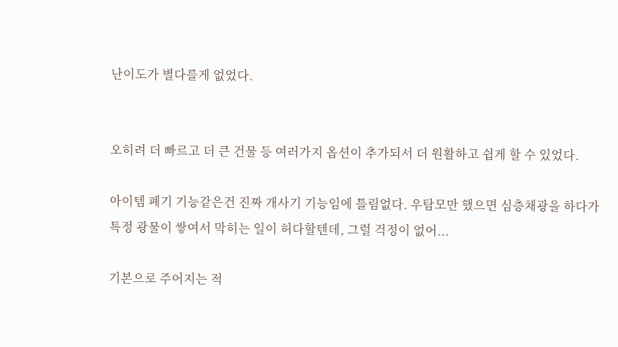난이도가 별다를게 없었다.


오히려 더 빠르고 더 큰 건물 등 여러가지 옵션이 추가되서 더 원활하고 쉽게 할 수 있었다.

아이템 폐기 기능같은건 진짜 개사기 기능임에 틀림없다. 우탐모만 했으면 심층채광을 하다가 특정 광물이 쌓여서 막히는 일이 허다할텐데, 그럴 걱정이 없어...

기본으로 주어지는 적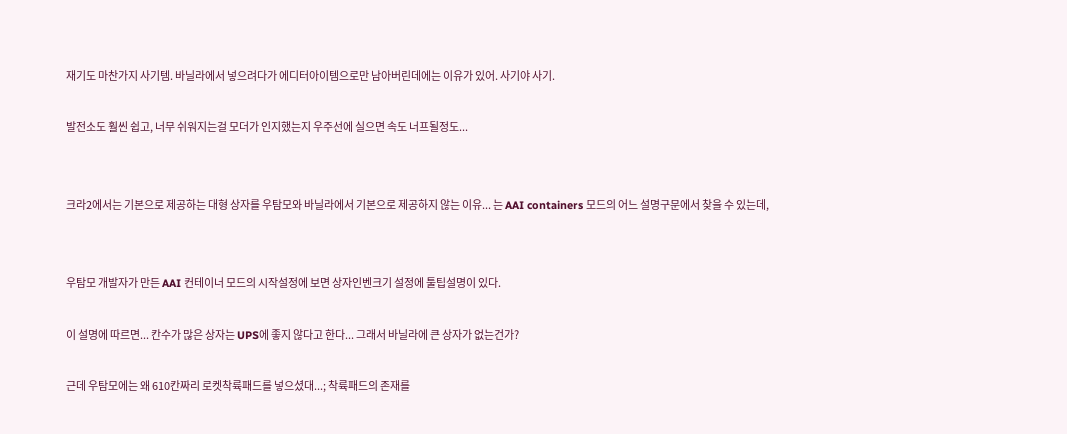재기도 마찬가지 사기템. 바닐라에서 넣으려다가 에디터아이템으로만 남아버린데에는 이유가 있어. 사기야 사기.

발전소도 훨씬 쉽고, 너무 쉬워지는걸 모더가 인지했는지 우주선에 실으면 속도 너프될정도...


크라2에서는 기본으로 제공하는 대형 상자를 우탐모와 바닐라에서 기본으로 제공하지 않는 이유... 는 AAI containers 모드의 어느 설명구문에서 찾을 수 있는데,


우탐모 개발자가 만든 AAI 컨테이너 모드의 시작설정에 보면 상자인벤크기 설정에 툴팁설명이 있다.

이 설명에 따르면... 칸수가 많은 상자는 UPS에 좋지 않다고 한다... 그래서 바닐라에 큰 상자가 없는건가?

근데 우탐모에는 왜 610칸짜리 로켓착륙패드를 넣으셨대...; 착륙패드의 존재를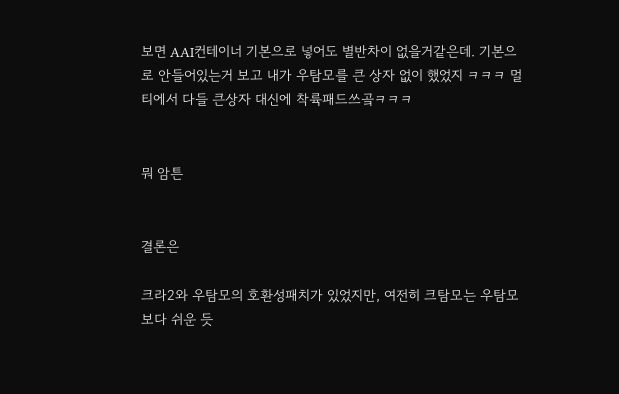보면 AAI컨테이너 기본으로 넣어도 별반차이 없을거같은데. 기본으로 안들어있는거 보고 내가 우탐모를 큰 상자 없이 했었지 ㅋㅋㅋ 멀티에서 다들 큰상자 대신에 착륙패드쓰곸ㅋㅋㅋ


뭐 암튼


결론은

크라2와 우탐모의 호환성패치가 있었지만, 여전히 크탐모는 우탐모보다 쉬운 듯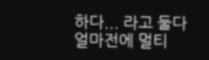하다... 라고 둘다 얼마전에 멀티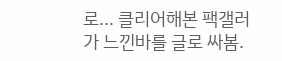로... 클리어해본 팩갤러가 느낀바를 글로 싸봄.